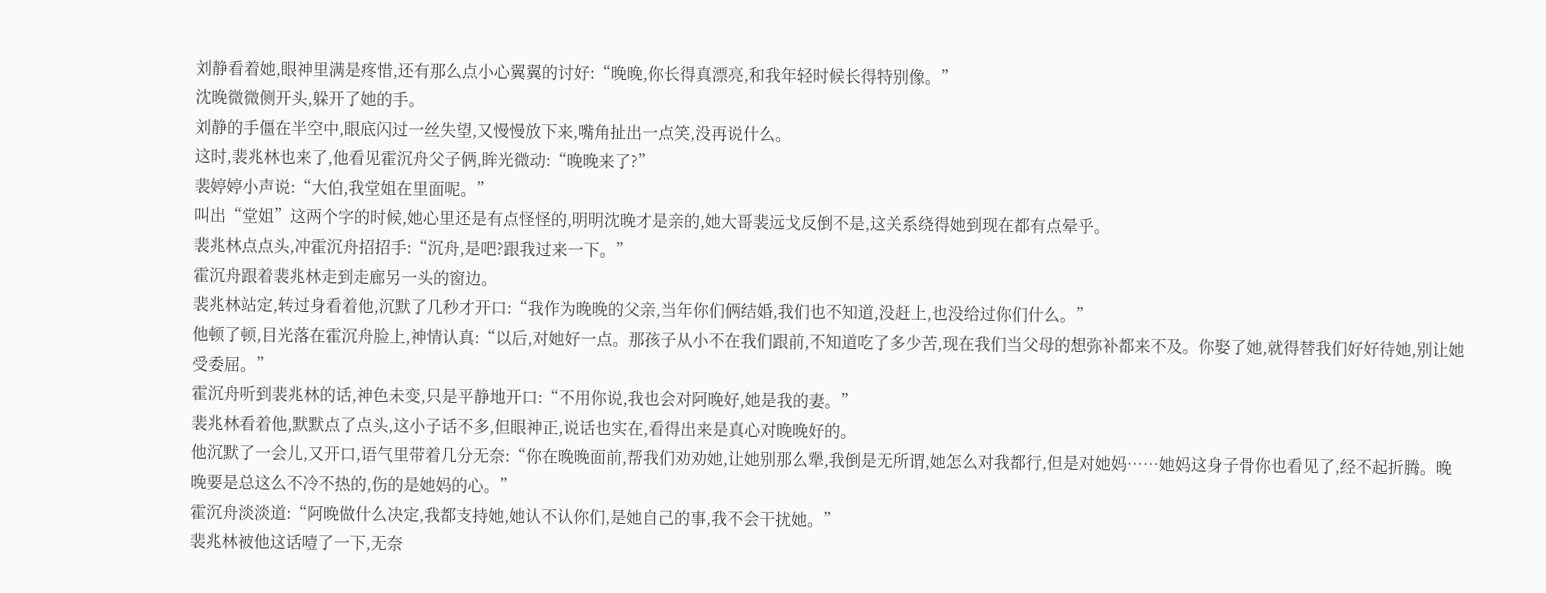刘静看着她,眼神里满是疼惜,还有那么点小心翼翼的讨好:“晚晚,你长得真漂亮,和我年轻时候长得特别像。”
沈晚微微侧开头,躲开了她的手。
刘静的手僵在半空中,眼底闪过一丝失望,又慢慢放下来,嘴角扯出一点笑,没再说什么。
这时,裴兆林也来了,他看见霍沉舟父子俩,眸光微动:“晚晚来了?”
裴婷婷小声说:“大伯,我堂姐在里面呢。”
叫出“堂姐”这两个字的时候,她心里还是有点怪怪的,明明沈晚才是亲的,她大哥裴远戈反倒不是,这关系绕得她到现在都有点晕乎。
裴兆林点点头,冲霍沉舟招招手:“沉舟,是吧?跟我过来一下。”
霍沉舟跟着裴兆林走到走廊另一头的窗边。
裴兆林站定,转过身看着他,沉默了几秒才开口:“我作为晚晚的父亲,当年你们俩结婚,我们也不知道,没赶上,也没给过你们什么。”
他顿了顿,目光落在霍沉舟脸上,神情认真:“以后,对她好一点。那孩子从小不在我们跟前,不知道吃了多少苦,现在我们当父母的想弥补都来不及。你娶了她,就得替我们好好待她,别让她受委屈。”
霍沉舟听到裴兆林的话,神色未变,只是平静地开口:“不用你说,我也会对阿晚好,她是我的妻。”
裴兆林看着他,默默点了点头,这小子话不多,但眼神正,说话也实在,看得出来是真心对晚晚好的。
他沉默了一会儿,又开口,语气里带着几分无奈:“你在晚晚面前,帮我们劝劝她,让她别那么犟,我倒是无所谓,她怎么对我都行,但是对她妈……她妈这身子骨你也看见了,经不起折腾。晚晚要是总这么不冷不热的,伤的是她妈的心。”
霍沉舟淡淡道:“阿晚做什么决定,我都支持她,她认不认你们,是她自己的事,我不会干扰她。”
裴兆林被他这话噎了一下,无奈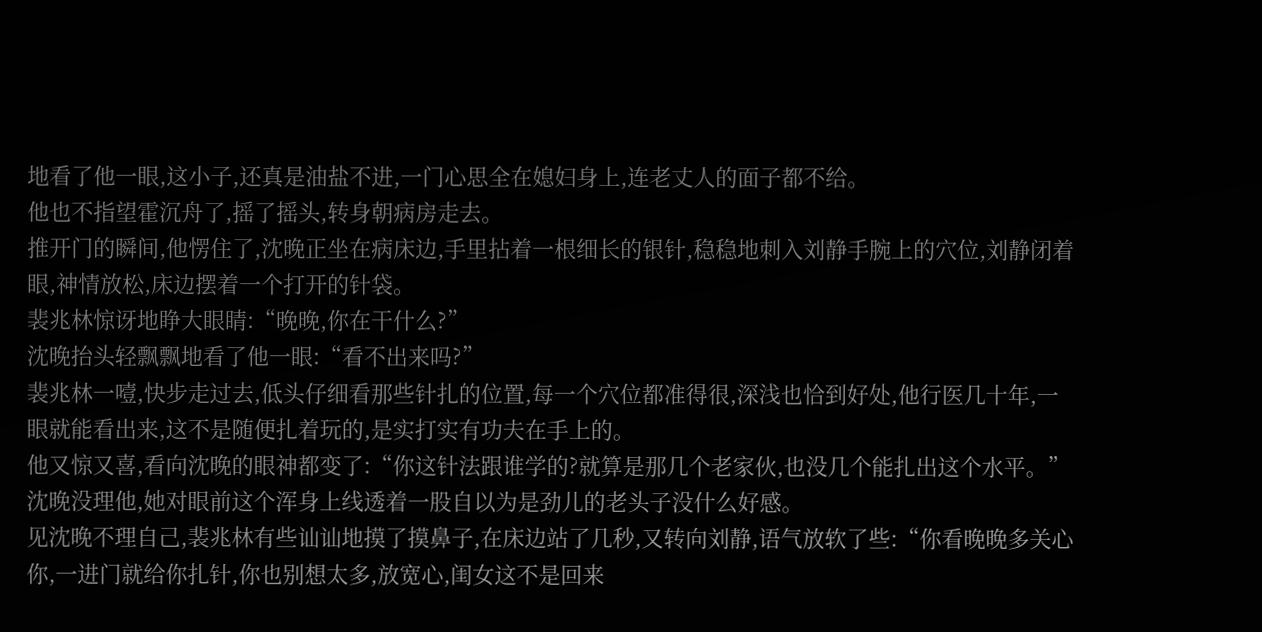地看了他一眼,这小子,还真是油盐不进,一门心思全在媳妇身上,连老丈人的面子都不给。
他也不指望霍沉舟了,摇了摇头,转身朝病房走去。
推开门的瞬间,他愣住了,沈晚正坐在病床边,手里拈着一根细长的银针,稳稳地刺入刘静手腕上的穴位,刘静闭着眼,神情放松,床边摆着一个打开的针袋。
裴兆林惊讶地睁大眼睛:“晚晚,你在干什么?”
沈晚抬头轻飘飘地看了他一眼:“看不出来吗?”
裴兆林一噎,快步走过去,低头仔细看那些针扎的位置,每一个穴位都准得很,深浅也恰到好处,他行医几十年,一眼就能看出来,这不是随便扎着玩的,是实打实有功夫在手上的。
他又惊又喜,看向沈晚的眼神都变了:“你这针法跟谁学的?就算是那几个老家伙,也没几个能扎出这个水平。”
沈晚没理他,她对眼前这个浑身上线透着一股自以为是劲儿的老头子没什么好感。
见沈晚不理自己,裴兆林有些讪讪地摸了摸鼻子,在床边站了几秒,又转向刘静,语气放软了些:“你看晚晚多关心你,一进门就给你扎针,你也别想太多,放宽心,闺女这不是回来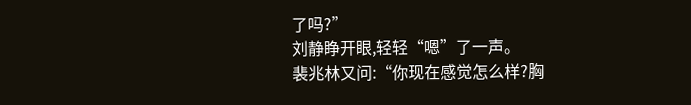了吗?”
刘静睁开眼,轻轻“嗯”了一声。
裴兆林又问:“你现在感觉怎么样?胸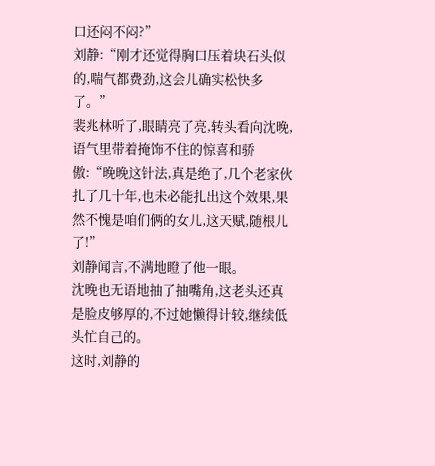口还闷不闷?”
刘静:“刚才还觉得胸口压着块石头似的,喘气都费劲,这会儿确实松快多了。”
裴兆林听了,眼睛亮了亮,转头看向沈晚,语气里带着掩饰不住的惊喜和骄傲:“晚晚这针法,真是绝了,几个老家伙扎了几十年,也未必能扎出这个效果,果然不愧是咱们俩的女儿,这天赋,随根儿了!”
刘静闻言,不满地瞪了他一眼。
沈晚也无语地抽了抽嘴角,这老头还真是脸皮够厚的,不过她懒得计较,继续低头忙自己的。
这时,刘静的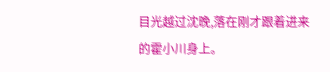目光越过沈晚,落在刚才跟着进来的霍小川身上。